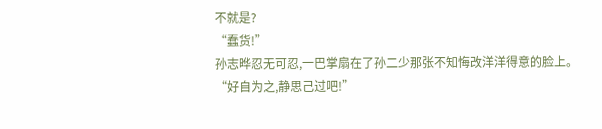不就是?
“蠢货!”
孙志晔忍无可忍,一巴掌扇在了孙二少那张不知悔改洋洋得意的脸上。
“好自为之,静思己过吧!”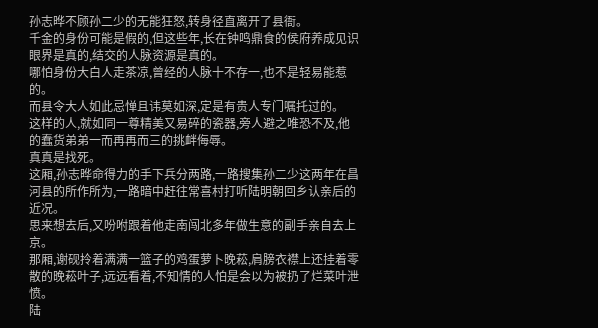孙志晔不顾孙二少的无能狂怒,转身径直离开了县衙。
千金的身份可能是假的,但这些年,长在钟鸣鼎食的侯府养成见识眼界是真的,结交的人脉资源是真的。
哪怕身份大白人走茶凉,曾经的人脉十不存一,也不是轻易能惹的。
而县令大人如此忌惮且讳莫如深,定是有贵人专门嘱托过的。
这样的人,就如同一尊精美又易碎的瓷器,旁人避之唯恐不及,他的蠢货弟弟一而再再而三的挑衅侮辱。
真真是找死。
这厢,孙志晔命得力的手下兵分两路,一路搜集孙二少这两年在昌河县的所作所为,一路暗中赶往常喜村打听陆明朝回乡认亲后的近况。
思来想去后,又吩咐跟着他走南闯北多年做生意的副手亲自去上京。
那厢,谢砚拎着满满一篮子的鸡蛋萝卜晚菘,肩膀衣襟上还挂着零散的晚菘叶子,远远看着,不知情的人怕是会以为被扔了烂菜叶泄愤。
陆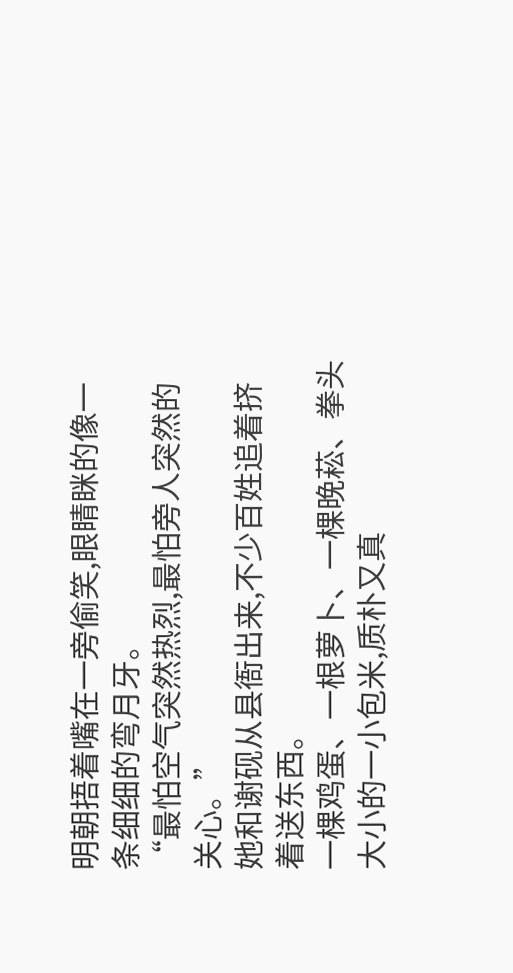明朝捂着嘴在一旁偷笑,眼睛眯的像一条细细的弯月牙。
“最怕空气突然热烈,最怕旁人突然的关心。”
她和谢砚从县衙出来,不少百姓追着挤着送东西。
一棵鸡蛋、一根萝卜、一棵晚菘、拳头大小的一小包米,质朴又真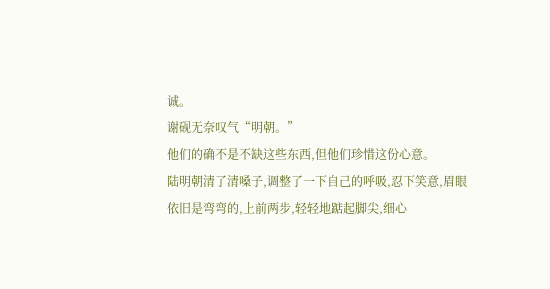诚。
谢砚无奈叹气“明朝。”
他们的确不是不缺这些东西,但他们珍惜这份心意。
陆明朝清了清嗓子,调整了一下自己的呼吸,忍下笑意,眉眼依旧是弯弯的,上前两步,轻轻地踮起脚尖,细心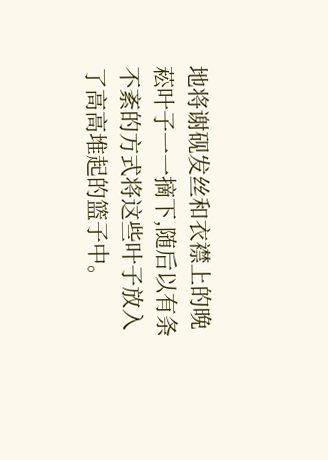地将谢砚发丝和衣襟上的晚菘叶子一一摘下,随后以有条不紊的方式将这些叶子放入了高高堆起的篮子中。